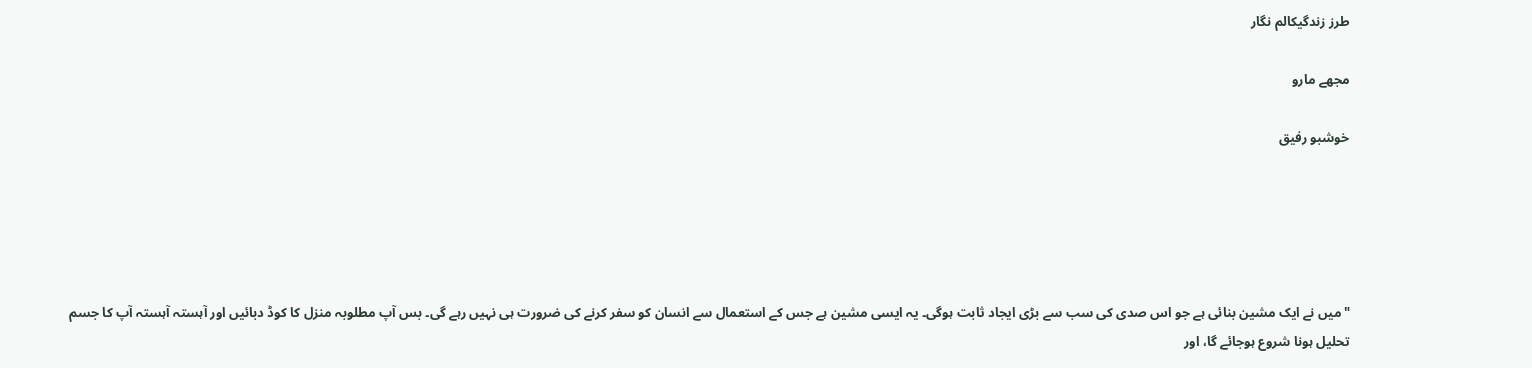طرز زندگیکالم نگار

مجھے مارو

خوشبو رفیق





"میں نے ایک مشین بنائی ہے جو اس صدی کی سب سے بڑی ایجاد ثابت ہوگی۔ یہ ایسی مشین ہے جس کے استعمال سے انسان کو سفر کرنے کی ضرورت ہی نہیں رہے گی۔ بس آپ مطلوبہ منزل کا کوڈ دبائیں اور آہستہ آہستہ آپ کا جسم تحلیل ہونا شروع ہوجائے گا، اور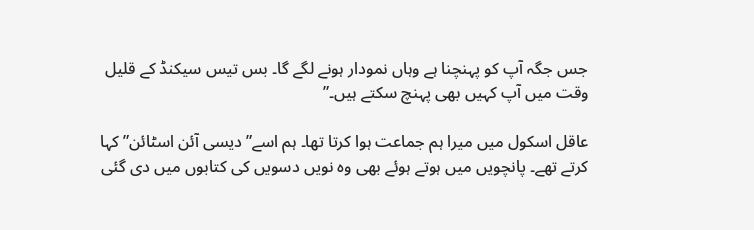جس جگہ آپ کو پہنچنا ہے وہاں نمودار ہونے لگے گا۔ بس تیس سیکنڈ کے قلیل وقت میں آپ کہیں بھی پہنچ سکتے ہیں۔”

عاقل اسکول میں میرا ہم جماعت ہوا کرتا تھا۔ ہم اسے”دیسی آئن اسٹائن” کہا کرتے تھے۔ پانچویں میں ہوتے ہوئے بھی وہ نویں دسویں کی کتابوں میں دی گئی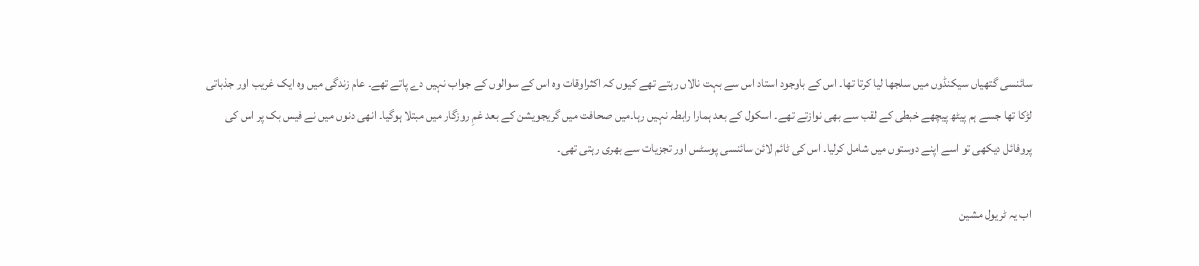سائنسی گتھیاں سیکنڈوں میں سلجھا لیا کرتا تھا۔ اس کے باوجود استاد اس سے بہت نالاں رہتے تھے کیوں کہ اکثراوقات وہ اس کے سوالوں کے جواب نہیں دے پاتے تھے۔ عام زندگی میں وہ ایک غریب اور جذباتی لڑکا تھا جسے ہم پیٹھ پیچھے خبطی کے لقب سے بھی نوازتے تھے۔ اسکول کے بعد ہمارا رابطہ نہیں رہا۔میں صحافت میں گریجویشن کے بعد غمِ روزگار میں مبتلا ہوگیا۔ انھی دنوں میں نے فیس بک پر اس کی پروفائل دیکھی تو اسے اپنے دوستوں میں شامل کرلیا۔ اس کی ٹائم لائن سائنسی پوسٹس اور تجزیات سے بھری رہتی تھی۔

اب یہ ٹریول مشین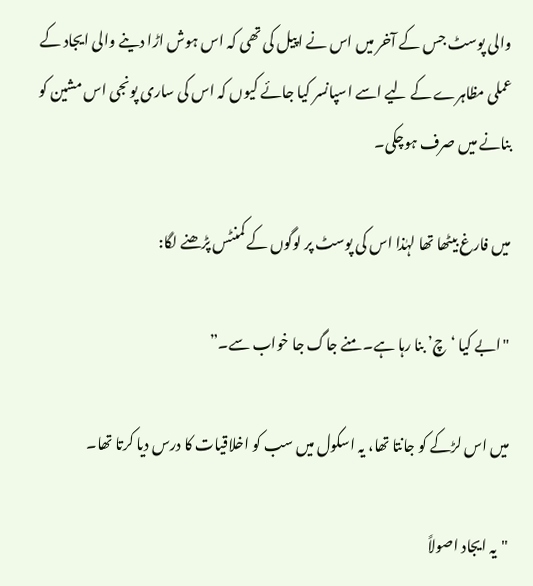والی پوسٹ جس کے آخر میں اس نے اپیل کی تھی کہ اس ہوش اڑا دینے والی ایجاد کے عملی مظاہرے کے لیے اسے اسپانسر کیا جائے کیوں کہ اس کی ساری پونجی اس مشین کو بنانے میں صرف ہوچکی۔

میں فارغ بیٹھا تھا لہٰذا اس کی پوسٹ پر لوگوں کے کمنٹس پڑھنے لگا:

"ابے کیا ‘چ’ بنا رہا ہے۔ منے جاگ جا خواب سے۔”

میں اس لڑکے کو جانتا تھا، یہ اسکول میں سب کو اخلاقیات کا درس دیا کرتا تھا۔

"یہ ایجاد اصولاً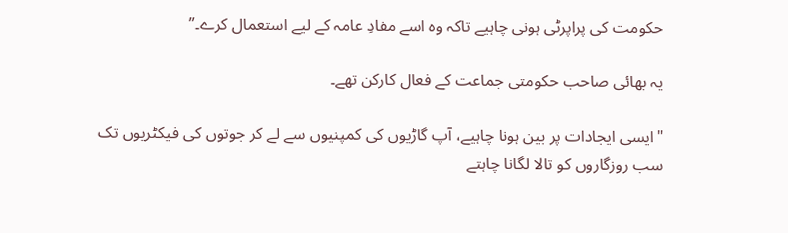حکومت کی پراپرٹی ہونی چاہیے تاکہ وہ اسے مفادِ عامہ کے لیے استعمال کرے۔”

یہ بھائی صاحب حکومتی جماعت کے فعال کارکن تھے۔

"ایسی ایجادات پر بین ہونا چاہیے، آپ گاڑیوں کی کمپنیوں سے لے کر جوتوں کی فیکٹریوں تک سب روزگاروں کو تالا لگانا چاہتے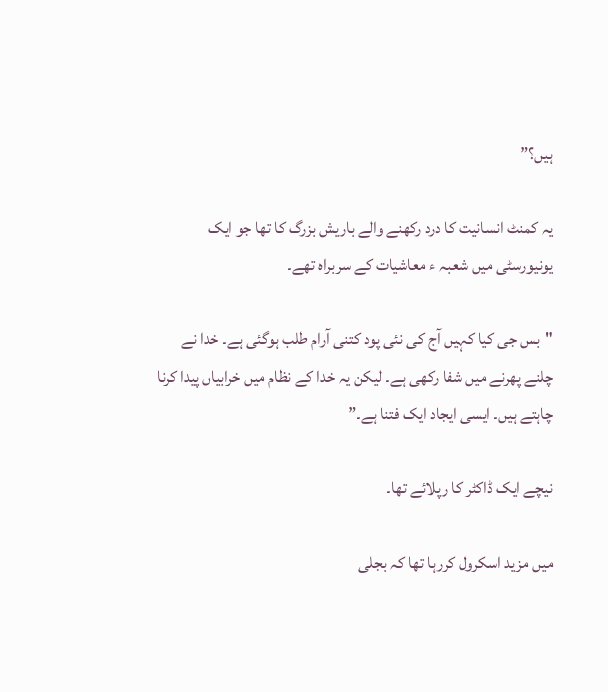ہیں؟”

یہ کمنٹ انسانیت کا درد رکھنے والے باریش بزرگ کا تھا جو ایک یونیورسٹی میں شعبہ ء معاشیات کے سربراہ تھے۔

"بس جی کیا کہیں آج کی نئی پود کتنی آرام طلب ہوگئی ہے۔ خدا نے چلنے پھرنے میں شفا رکھی ہے۔ لیکن یہ خدا کے نظام میں خرابیاں پیدا کرنا چاہتے ہیں۔ ایسی ایجاد ایک فتنا ہے۔”

نیچے ایک ڈاکٹر کا رپلائے تھا۔

میں مزید اسکرول کررہا تھا کہ بجلی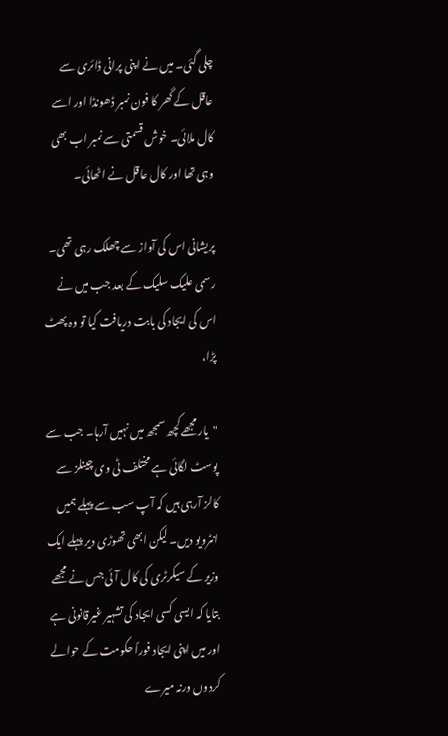چلی گئی۔ میں نے اپنی پرانی ڈائری سے عاقل کے گھر کا فون نمبر ڈھونڈا اور اسے کال ملائی۔ خوش قسمتی سے نمبر اب بھی وہی تھا اور کال عاقل نے اٹھائی۔

پریشانی اس کی آواز سے چھلک رہی تھی۔ رسمی علیک سلیک کے بعد جب میں نے اس کی ایجاد کی بابت دریافت کیا تو وہ پھٹ پڑا،

"یار مجھے کچھ سمجھ میں نہیں آرہا۔ جب سے پوسٹ لگائی ہے مختلف ٹی وی چینلز سے کالز آرہی ہیں کہ آپ سب سے پہلے ہمیں انٹرویو دیں۔ لیکن ابھی تھوڑی دیر پہلے ایک وزیر کے سیکرٹری کی کال آئی جس نے مجھے بتایا کہ ایسی کسی ایجاد کی تشہیر غیرقانونی ہے اور میں اپنی ایجاد فوراً حکومت کے حوالے کردوں ورنہ میرے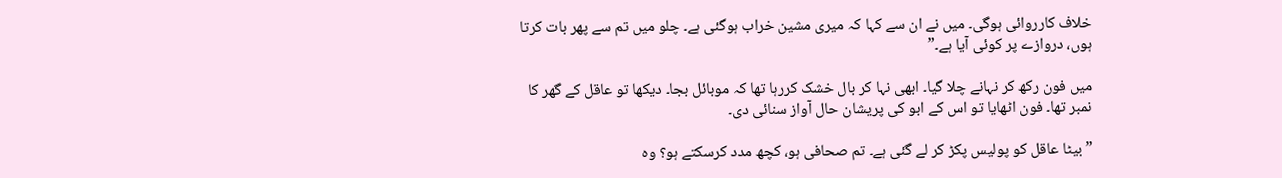خلاف کارروائی ہوگی۔ میں نے ان سے کہا کہ میری مشین خراب ہوگئی ہے۔ چلو میں تم سے پھر بات کرتا ہوں، دروازے پر کوئی آیا ہے۔”

میں فون رکھ کر نہانے چلا گیا۔ ابھی نہا کر بال خشک کررہا تھا کہ موبائل بجا۔ دیکھا تو عاقل کے گھر کا نمبر تھا۔ فون اٹھایا تو اس کے ابو کی پریشان حال آواز سنائی دی۔

” بیٹا عاقل کو پولیس پکڑ کر لے گئی ہے۔ تم صحافی ہو، کچھ مدد کرسکتے ہو؟ وہ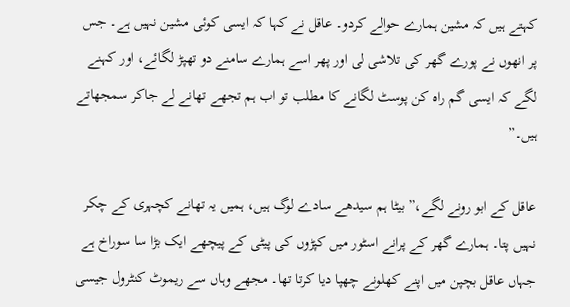کہتے ہیں کہ مشین ہمارے حوالے کردو۔ عاقل نے کہا کہ ایسی کوئی مشین نہیں ہے۔ جس پر انھوں نے پورے گھر کی تلاشی لی اور پھر اسے ہمارے سامنے دو تھپڑ لگائے، اور کہنے لگے کہ ایسی گم راہ کن پوسٹ لگانے کا مطلب تو اب ہم تجھے تھانے لے جاکر سمجھاتے ہیں۔”

عاقل کے ابو رونے لگے،”بیٹا ہم سیدھے سادے لوگ ہیں، ہمیں یہ تھانے کچہری کے چکر نہیں پتا۔ ہمارے گھر کے پرانے اسٹور میں کپڑوں کی پیٹی کے پیچھے ایک بڑا سا سوراخ ہے جہاں عاقل بچپن میں اپنے کھلونے چھپا دیا کرتا تھا۔ مجھے وہاں سے ریموٹ کنٹرول جیسی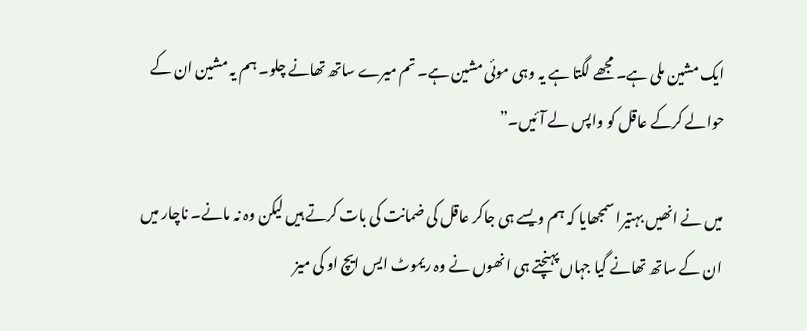ایک مشین ملی ہے۔ مجھے لگتا ہے یہ وہی موئی مشین ہے۔ تم میرے ساتھ تھانے چلو۔ ہم یہ مشین ان کے حوالے کرکے عاقل کو واپس لے آئیں۔”

میں نے انھیں بہتیرا سمجھایا کہ ہم ویسے ہی جاکر عاقل کی ضمانت کی بات کرتے ہیں لیکن وہ نہ مانے۔ ناچار میں ان کے ساتھ تھانے گیا جہاں پہنچتے ہی انھوں نے وہ ریموٹ ایس ایچ او کی میز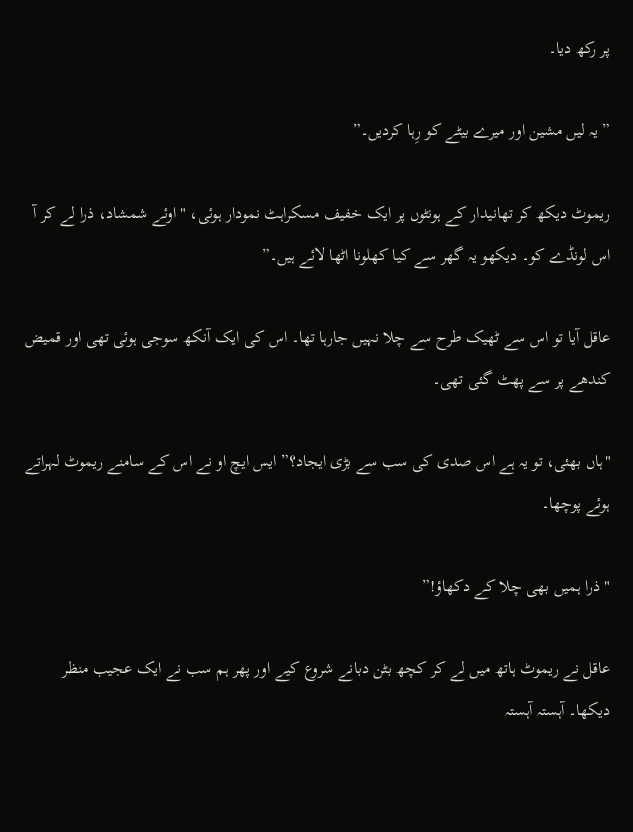پر رکھ دیا۔

” یہ لیں مشین اور میرے بیٹے کو رِہا کردیں۔”

ریموٹ دیکھ کر تھانیدار کے ہونٹوں پر ایک خفیف مسکراہٹ نمودار ہوئی، "اوئے شمشاد، ذرا لے کر آ اس لونڈے کو۔ دیکھو یہ گھر سے کیا کھلونا اٹھا لائے ہیں۔”

عاقل آیا تو اس سے ٹھیک طرح سے چلا نہیں جارہا تھا۔ اس کی ایک آنکھ سوجی ہوئی تھی اور قمیض کندھے پر سے پھٹ گئی تھی۔

"ہاں بھئی، تو یہ ہے اس صدی کی سب سے بڑی ایجاد؟” ایس ایچ او نے اس کے سامنے ریموٹ لہراتے ہوئے پوچھا۔

"ذرا ہمیں بھی چلا کے دکھاؤ!”

عاقل نے ریموٹ ہاتھ میں لے کر کچھ بٹن دبانے شروع کیے اور پھر ہم سب نے ایک عجیب منظر دیکھا۔ آہستہ آہستہ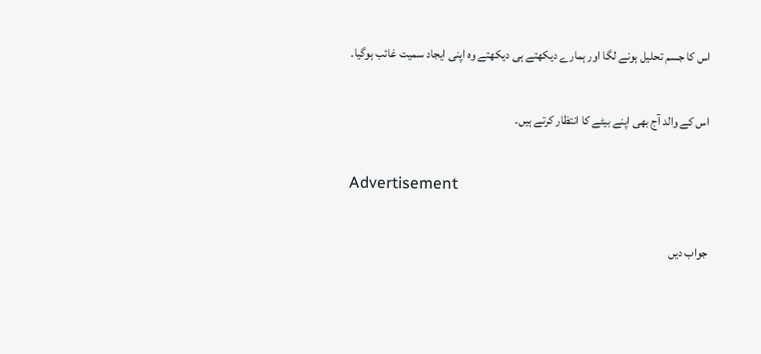اس کا جسم تحلیل ہونے لگا اور ہمارے دیکھتے ہی دیکھتے وہ اپنی ایجاد سمیت غائب ہوگیا۔

اس کے والد آج بھی اپنے بیٹے کا انتظار کرتے ہیں۔

Advertisement

جواب دیں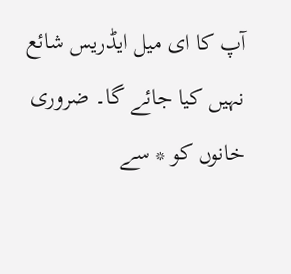آپ کا ای میل ایڈریس شائع نہیں کیا جائے گا۔ ضروری خانوں کو * سے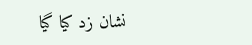نشان زد کیا گیا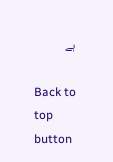ہے

Back to top button